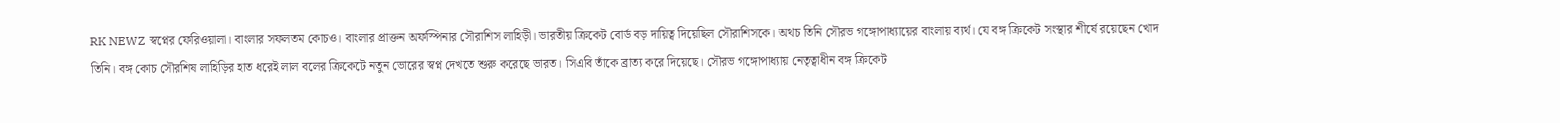RK NEWZ স্বপ্নের ফেরিওয়ালা। বাংলার সফলতম কোচও। বাংলার প্রাক্তন অফস্পিনার সৌরাশিস লাহিড়ী। ভারতীয় ক্রিকেট বোর্ড বড় দায়িত্ব দিয়েছিল সৌরাশিসকে। অথচ তিনি সৌরভ গঙ্গোপাধ্যায়ের বাংলায় ব্যর্থ। যে বঙ্গ ক্রিকেট সংস্থার শীর্ষে রয়েছেন খোদ তিনি। বঙ্গ কোচ সৌরশিষ লাহিড়ির হাত ধরেই লাল বলের ক্রিকেটে নতুন ভোরের স্বপ্ন দেখতে শুরু করেছে ভারত। সিএবি তাঁকে ব্রাত্য করে দিয়েছে। সৌরভ গঙ্গোপাধ্যায় নেতৃত্বাধীন বঙ্গ ক্রিকেট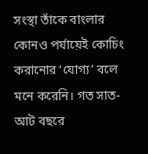সংস্থা তাঁকে বাংলার কোনও পর্যায়েই কোচিং করানোর ‘যোগ্য’ বলে মনে করেনি। গত সাত-আট বছরে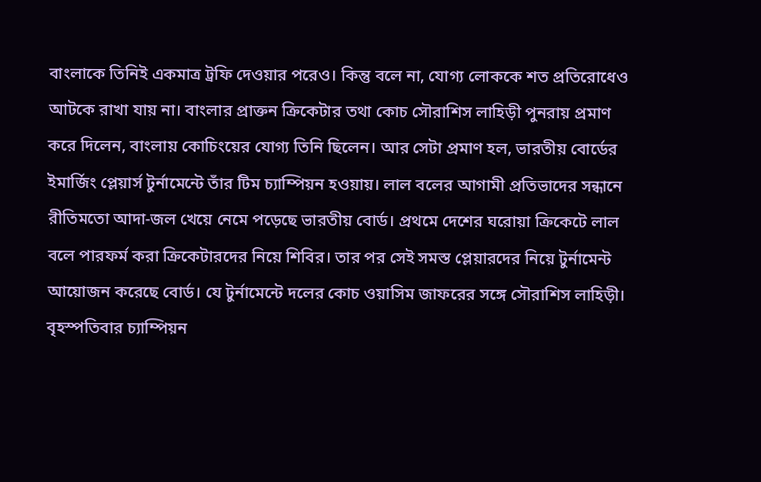বাংলাকে তিনিই একমাত্র ট্রফি দেওয়ার পরেও। কিন্তু বলে না, যোগ্য লোককে শত প্রতিরোধেও আটকে রাখা যায় না। বাংলার প্রাক্তন ক্রিকেটার তথা কোচ সৌরাশিস লাহিড়ী পুনরায় প্রমাণ করে দিলেন, বাংলায় কোচিংয়ের যোগ্য তিনি ছিলেন। আর সেটা প্রমাণ হল, ভারতীয় বোর্ডের ইমার্জিং প্লেয়ার্স টুর্নামেন্টে তাঁর টিম চ্যাম্পিয়ন হওয়ায়। লাল বলের আগামী প্রতিভাদের সন্ধানে রীতিমতো আদা-জল খেয়ে নেমে পড়েছে ভারতীয় বোর্ড। প্রথমে দেশের ঘরোয়া ক্রিকেটে লাল বলে পারফর্ম করা ক্রিকেটারদের নিয়ে শিবির। তার পর সেই সমস্ত প্লেয়ারদের নিয়ে টুর্নামেন্ট আয়োজন করেছে বোর্ড। যে টুর্নামেন্টে দলের কোচ ওয়াসিম জাফরের সঙ্গে সৌরাশিস লাহিড়ী। বৃহস্পতিবার চ্যাম্পিয়ন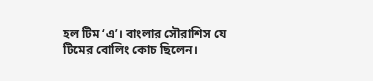হল টিম ‘এ’। বাংলার সৌরাশিস যে টিমের বোলিং কোচ ছিলেন।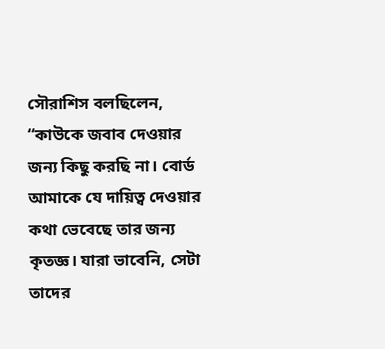সৌরাশিস বলছিলেন, “কাউকে জবাব দেওয়ার জন্য কিছু করছি না। বোর্ড আমাকে যে দায়িত্ব দেওয়ার কথা ভেবেছে তার জন্য কৃতজ্ঞ। যারা ভাবেনি, সেটা তাদের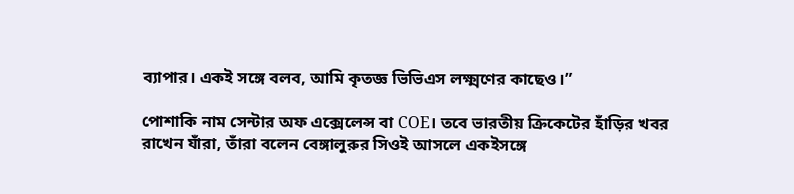ব্যাপার। একই সঙ্গে বলব, আমি কৃতজ্ঞ ভিভিএস লক্ষ্মণের কাছেও।”

পোশাকি নাম সেন্টার অফ এক্সেলেন্স বা COE। তবে ভারতীয় ক্রিকেটের হাঁড়ির খবর রাখেন যাঁরা, তাঁরা বলেন বেঙ্গালুরুর সিওই আসলে একইসঙ্গে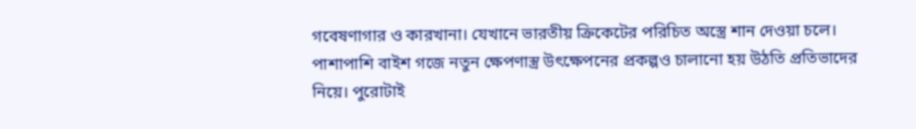গবেষণাগার ও কারখানা। যেখানে ভারতীয় ক্রিকেটের পরিচিত অস্ত্রে শান দেওয়া চলে। পাশাপাশি বাইশ গজে নতুন ক্ষেপণাস্ত্র উৎক্ষেপনের প্রকল্পও চালানো হয় উঠতি প্রতিভাদের নিয়ে। পুরোটাই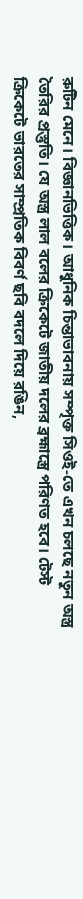রুটিন মেনে। বিজ্ঞানভিত্তিক। আধুনিক চিন্তাভাবনায় সম্পৃক্ত সিওই-তে এখন চলছে নতুন অস্ত্র তৈরির প্রস্তুতি। যে অস্ত্র লাল বলের ক্রিকেটে জাতীয় দলের ব্রহ্মাস্ত্রে পরিণত হবে। টেস্ট ক্রিকেটে ভারতের সাম্প্রতিক বিবর্ণ ছবি বদলে দিয়ে রঙিন,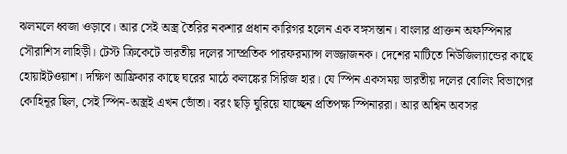ঝলমলে ধ্বজা ওড়াবে। আর সেই অস্ত্র তৈরির নকশার প্রধান কারিগর হলেন এক বঙ্গসন্তান। বাংলার প্রাক্তন অফস্পিনার সৌরাশিস লাহিড়ী। টেস্ট ক্রিকেটে ভারতীয় দলের সাম্প্রতিক পারফরম্যান্স লজ্জাজনক। দেশের মাটিতে নিউজিল্যান্ডের কাছে হোয়াইটওয়াশ। দক্ষিণ আফ্রিকার কাছে ঘরের মাঠে কলঙ্কের সিরিজ হার। যে স্পিন একসময় ভারতীয় দলের বোলিং বিভাগের কোহিনূর ছিল, সেই স্পিন-অস্ত্রই এখন ভোঁতা। বরং ছড়ি ঘুরিয়ে যাচ্ছেন প্রতিপক্ষ স্পিনাররা। আর অশ্বিন অবসর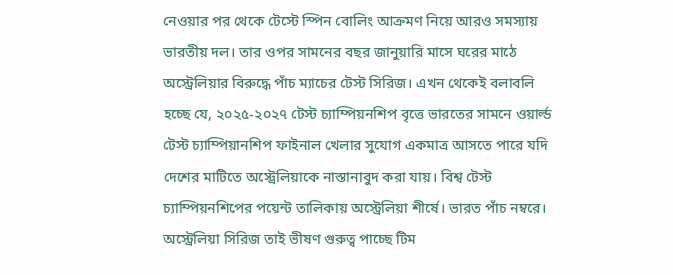নেওয়ার পর থেকে টেস্টে স্পিন বোলিং আক্রমণ নিয়ে আরও সমস্যায় ভারতীয় দল। তার ওপর সামনের বছর জানুয়ারি মাসে ঘরের মাঠে অস্ট্রেলিয়ার বিরুদ্ধে পাঁচ ম্যাচের টেস্ট সিরিজ। এখন থেকেই বলাবলি হচ্ছে যে, ২০২৫-২০২৭ টেস্ট চ্যাম্পিয়নশিপ বৃত্তে ভারতের সামনে ওয়ার্ল্ড টেস্ট চ্যাম্পিয়ানশিপ ফাইনাল খেলার সুযোগ একমাত্র আসতে পারে যদি দেশের মাটিতে অস্ট্রেলিয়াকে নাস্তানাবুদ করা যায়। বিশ্ব টেস্ট চ্যাম্পিয়নশিপের পয়েন্ট তালিকায় অস্ট্রেলিয়া শীর্ষে। ভারত পাঁচ নম্বরে। অস্ট্রেলিয়া সিরিজ তাই ভীষণ গুরুত্ব পাচ্ছে টিম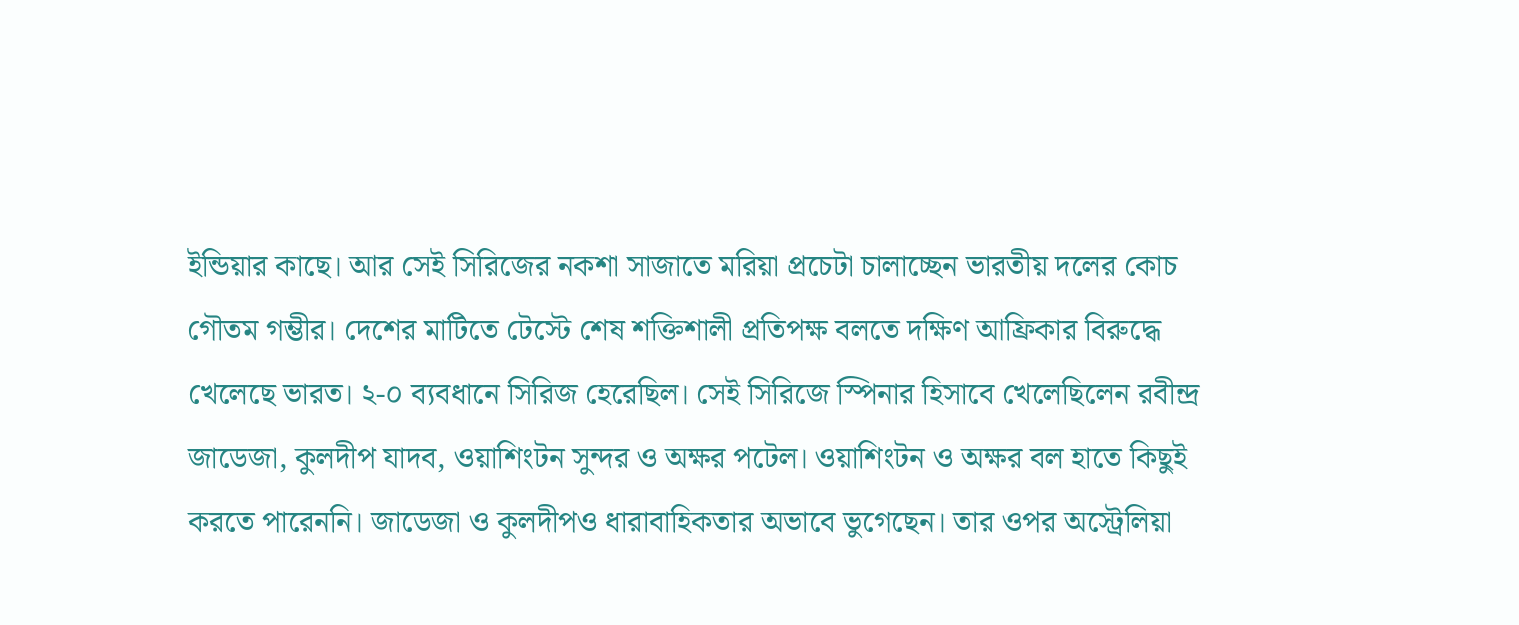ইন্ডিয়ার কাছে। আর সেই সিরিজের নকশা সাজাতে মরিয়া প্রচেটা চালাচ্ছেন ভারতীয় দলের কোচ গৌতম গম্ভীর। দেশের মাটিতে টেস্টে শেষ শক্তিশালী প্রতিপক্ষ বলতে দক্ষিণ আফ্রিকার বিরুদ্ধে খেলেছে ভারত। ২-০ ব্যবধানে সিরিজ হেরেছিল। সেই সিরিজে স্পিনার হিসাবে খেলেছিলেন রবীন্দ্র জাডেজা, কুলদীপ যাদব, ওয়াশিংটন সুন্দর ও অক্ষর পটেল। ওয়াশিংটন ও অক্ষর বল হাতে কিছুই করতে পারেননি। জাডেজা ও কুলদীপও ধারাবাহিকতার অভাবে ভুগেছেন। তার ওপর অস্ট্রেলিয়া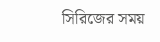সিরিজের সময়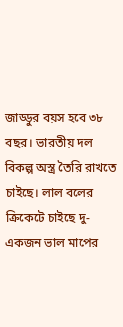জাড্ডুর বয়স হবে ৩৮ বছর। ভারতীয় দল বিকল্প অস্ত্র তৈরি রাখতে চাইছে। লাল বলের ক্রিকেটে চাইছে দু-একজন ভাল মাপের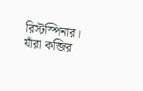রিস্টস্পিনার। যাঁরা কব্জির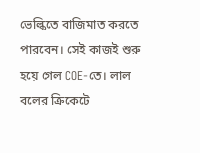ভেল্কিতে বাজিমাত করতে পারবেন। সেই কাজই শুরু হয়ে গেল COE-তে। লাল বলের ক্রিকেটে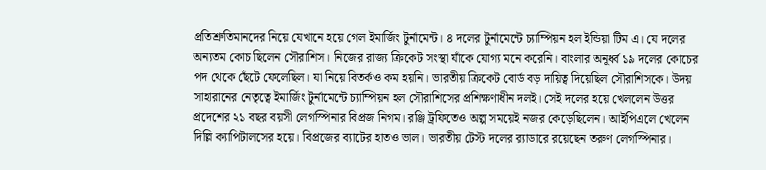প্রতিশ্রুতিমানদের নিয়ে যেখানে হয়ে গেল ইমার্জিং টুর্নামেন্ট। ৪ দলের টুর্নামেন্টে চ্যাম্পিয়ন হল ইন্ডিয়া টিম এ। যে দলের অন্যতম কোচ ছিলেন সৌরাশিস। নিজের রাজ্য ক্রিকেট সংস্থা যাঁকে যোগ্য মনে করেনি। বাংলার অনূর্ধ্ব ১৯ দলের কোচের পদ থেকে ছেঁটে ফেলেছিল। যা নিয়ে বিতর্কও কম হয়নি। ভারতীয় ক্রিকেট বোর্ড বড় দায়িত্ব দিয়েছিল সৌরাশিসকে। উদয় সাহারানের নেতৃত্বে ইমার্জিং টুর্নামেন্টে চ্যাম্পিয়ন হল সৌরাশিসের প্রশিক্ষণাধীন দলই। সেই দলের হয়ে খেললেন উত্তর প্রদেশের ২১ বছর বয়সী লেগস্পিনার বিপ্রজ নিগম। রঞ্জি ট্রফিতেও অল্প সময়েই নজর কেড়েছিলেন। আইপিএলে খেলেন দিল্লি ক্যাপিটালসের হয়ে। বিপ্রজের ব্যাটের হাতও ভাল। ভারতীয় টেস্ট দলের ব়্যাডারে রয়েছেন তরুণ লেগস্পিনার।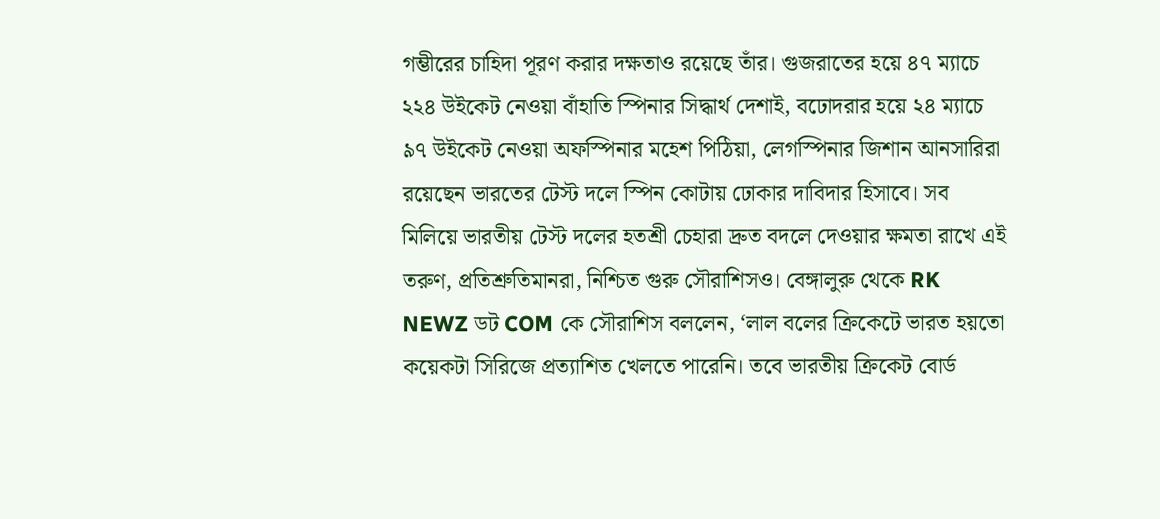গম্ভীরের চাহিদা পূরণ করার দক্ষতাও রয়েছে তাঁর। গুজরাতের হয়ে ৪৭ ম্যাচে ২২৪ উইকেট নেওয়া বাঁহাতি স্পিনার সিদ্ধার্থ দেশাই, বঢোদরার হয়ে ২৪ ম্যাচে ৯৭ উইকেট নেওয়া অফস্পিনার মহেশ পিঠিয়া, লেগস্পিনার জিশান আনসারিরা রয়েছেন ভারতের টেস্ট দলে স্পিন কোটায় ঢোকার দাবিদার হিসাবে। সব মিলিয়ে ভারতীয় টেস্ট দলের হতশ্রী চেহারা দ্রুত বদলে দেওয়ার ক্ষমতা রাখে এই তরুণ, প্রতিশ্রুতিমানরা, নিশ্চিত গুরু সৌরাশিসও। বেঙ্গালুরু থেকে RK NEWZ ডট COM কে সৌরাশিস বললেন, ‘লাল বলের ক্রিকেটে ভারত হয়তো কয়েকটা সিরিজে প্রত্যাশিত খেলতে পারেনি। তবে ভারতীয় ক্রিকেট বোর্ড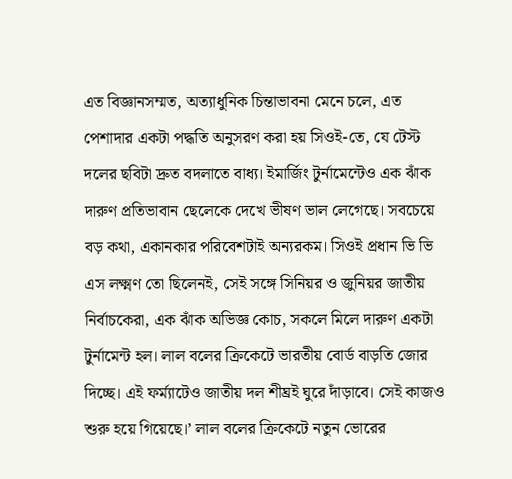এত বিজ্ঞানসম্মত, অত্যাধুনিক চিন্তাভাবনা মেনে চলে, এত পেশাদার একটা পদ্ধতি অনুসরণ করা হয় সিওই-তে, যে টেস্ট দলের ছবিটা দ্রুত বদলাতে বাধ্য। ইমার্জিং টুর্নামেন্টেও এক ঝাঁক দারুণ প্রতিভাবান ছেলেকে দেখে ভীষণ ভাল লেগেছে। সবচেয়ে বড় কথা, একানকার পরিবেশটাই অন্যরকম। সিওই প্রধান ভি ভি এস লক্ষ্মণ তো ছিলেনই, সেই সঙ্গে সিনিয়র ও জুনিয়র জাতীয় নির্বাচকেরা, এক ঝাঁক অভিজ্ঞ কোচ, সকলে মিলে দারুণ একটা টুর্নামেন্ট হল। লাল বলের ক্রিকেটে ভারতীয় বোর্ড বাড়তি জোর দিচ্ছে। এই ফর্ম্যাটেও জাতীয় দল শীঘ্রই ঘুরে দাঁড়াবে। সেই কাজও শুরু হয়ে গিয়েছে।’ লাল বলের ক্রিকেটে নতুন ভোরের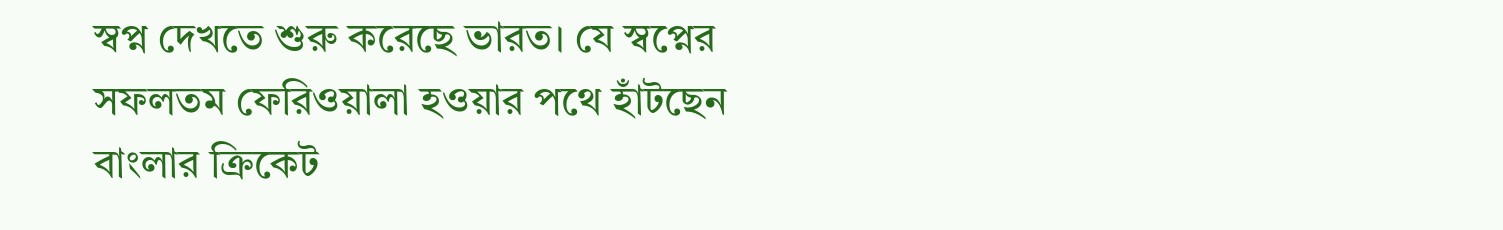স্বপ্ন দেখতে শুরু করেছে ভারত। যে স্বপ্নের সফলতম ফেরিওয়ালা হওয়ার পথে হাঁটছেন বাংলার ক্রিকেট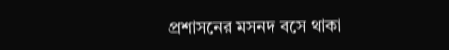প্রশাসনের মসনদ বসে থাকা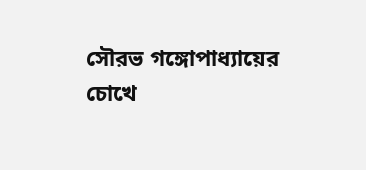সৌরভ গঙ্গোপাধ্যায়ের চোখে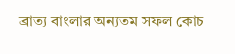ব্রাত্য বাংলার অন্যতম সফল কোচ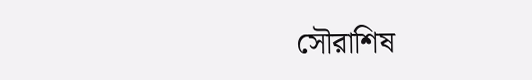সৌরাশিষ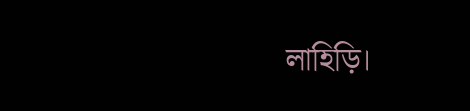লাহিড়ি।